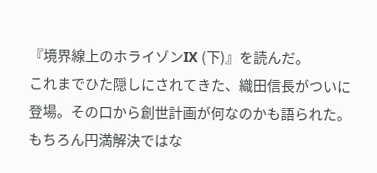『境界線上のホライゾンIX (下)』を読んだ。
これまでひた隠しにされてきた、織田信長がついに登場。その口から創世計画が何なのかも語られた。
もちろん円満解決ではな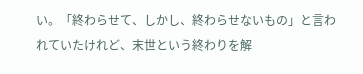い。「終わらせて、しかし、終わらせないもの」と言われていたけれど、末世という終わりを解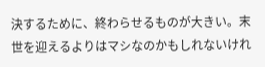決するために、終わらせるものが大きい。末世を迎えるよりはマシなのかもしれないけれ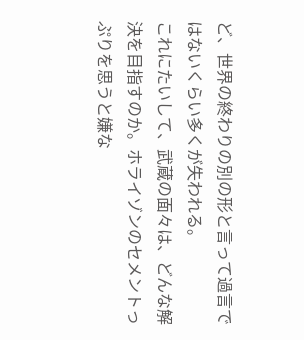ど、世界の終わりの別の形と言って過言ではないくらい多くが失われる。
これにたいして、武蔵の面々は、どんな解決を目指すのか。ホライゾンのセメントっぷりを思うと嫌な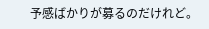予感ばかりが募るのだけれど。